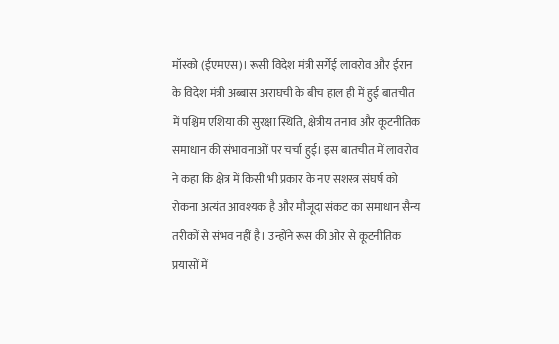मॉस्को (ईएमएस)। रूसी विदेश मंत्री सर्गेई लावरोव और ईरान के विदेश मंत्री अब्बास अराघची के बीच हाल ही में हुई बातचीत में पश्चिम एशिया की सुरक्षा स्थिति, क्षेत्रीय तनाव और कूटनीतिक समाधान की संभावनाओं पर चर्चा हुई। इस बातचीत में लावरोव ने कहा कि क्षेत्र में किसी भी प्रकार के नए सशस्त्र संघर्ष को रोकना अत्यंत आवश्यक है और मौजूदा संकट का समाधान सैन्य तरीकों से संभव नहीं है। उन्होंने रूस की ओर से कूटनीतिक प्रयासों में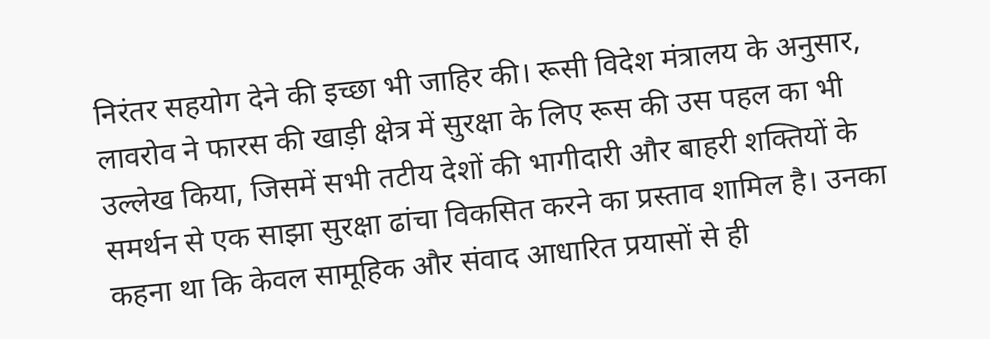निरंतर सहयोग देने की इच्छा भी जाहिर की। रूसी विदेश मंत्रालय के अनुसार, लावरोव ने फारस की खाड़ी क्षेत्र में सुरक्षा के लिए रूस की उस पहल का भी उल्लेख किया, जिसमें सभी तटीय देशों की भागीदारी और बाहरी शक्तियों के समर्थन से एक साझा सुरक्षा ढांचा विकसित करने का प्रस्ताव शामिल है। उनका कहना था कि केवल सामूहिक और संवाद आधारित प्रयासों से ही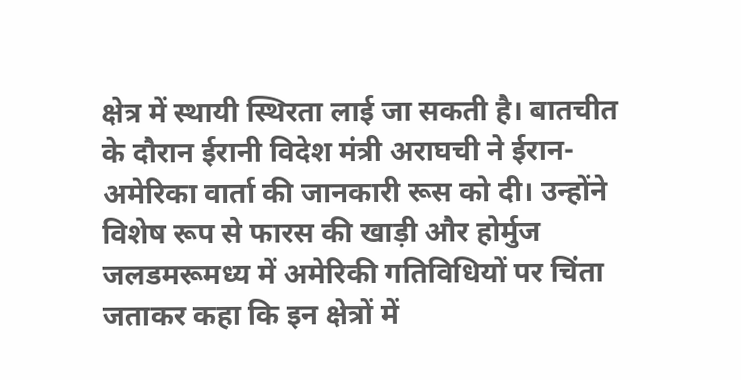क्षेत्र में स्थायी स्थिरता लाई जा सकती है। बातचीत के दौरान ईरानी विदेश मंत्री अराघची ने ईरान-अमेरिका वार्ता की जानकारी रूस को दी। उन्होंने विशेष रूप से फारस की खाड़ी और होर्मुज जलडमरूमध्य में अमेरिकी गतिविधियों पर चिंता जताकर कहा कि इन क्षेत्रों में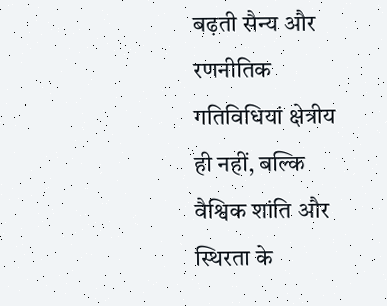बढ़ती सैन्य और रणनीतिक गतिविधियां क्षेत्रीय ही नहीं, बल्कि वैश्विक शांति और स्थिरता के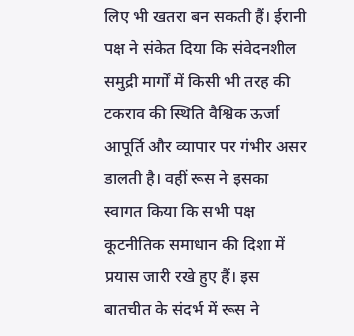लिए भी खतरा बन सकती हैं। ईरानी पक्ष ने संकेत दिया कि संवेदनशील समुद्री मार्गों में किसी भी तरह की टकराव की स्थिति वैश्विक ऊर्जा आपूर्ति और व्यापार पर गंभीर असर डालती है। वहीं रूस ने इसका स्वागत किया कि सभी पक्ष कूटनीतिक समाधान की दिशा में प्रयास जारी रखे हुए हैं। इस बातचीत के संदर्भ में रूस ने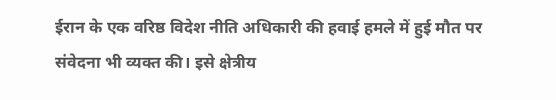ईरान के एक वरिष्ठ विदेश नीति अधिकारी की हवाई हमले में हुई मौत पर संवेदना भी व्यक्त की। इसे क्षेत्रीय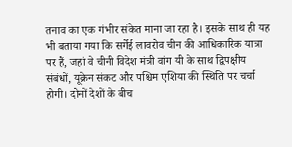तनाव का एक गंभीर संकेत माना जा रहा है। इसके साथ ही यह भी बताया गया कि सर्गेई लावरोव चीन की आधिकारिक यात्रा पर हैं, जहां वे चीनी विदेश मंत्री वांग यी के साथ द्विपक्षीय संबंधों, यूक्रेन संकट और पश्चिम एशिया की स्थिति पर चर्चा होगी। दोनों देशों के बीच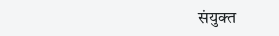संयुक्त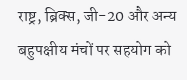राष्ट्र, ब्रिक्स, जी-20 और अन्य बहुपक्षीय मंचों पर सहयोग को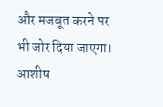और मजबूत करने पर भी जोर दिया जाएगा। आशीष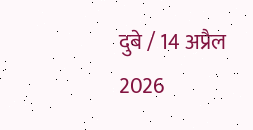दुबे / 14 अप्रैल 2026